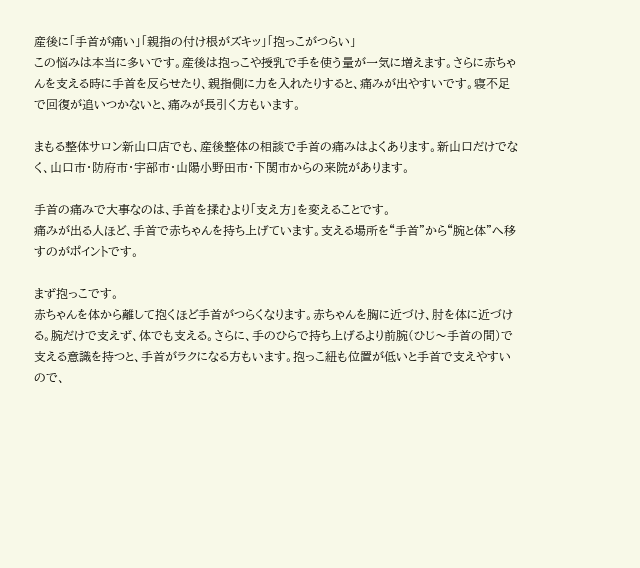産後に「手首が痛い」「親指の付け根がズキッ」「抱っこがつらい」
この悩みは本当に多いです。産後は抱っこや授乳で手を使う量が一気に増えます。さらに赤ちゃんを支える時に手首を反らせたり、親指側に力を入れたりすると、痛みが出やすいです。寝不足で回復が追いつかないと、痛みが長引く方もいます。

まもる整体サロン新山口店でも、産後整体の相談で手首の痛みはよくあります。新山口だけでなく、山口市・防府市・宇部市・山陽小野田市・下関市からの来院があります。

手首の痛みで大事なのは、手首を揉むより「支え方」を変えることです。
痛みが出る人ほど、手首で赤ちゃんを持ち上げています。支える場所を“手首”から“腕と体”へ移すのがポイントです。

まず抱っこです。
赤ちゃんを体から離して抱くほど手首がつらくなります。赤ちゃんを胸に近づけ、肘を体に近づける。腕だけで支えず、体でも支える。さらに、手のひらで持ち上げるより前腕(ひじ〜手首の間)で支える意識を持つと、手首がラクになる方もいます。抱っこ紐も位置が低いと手首で支えやすいので、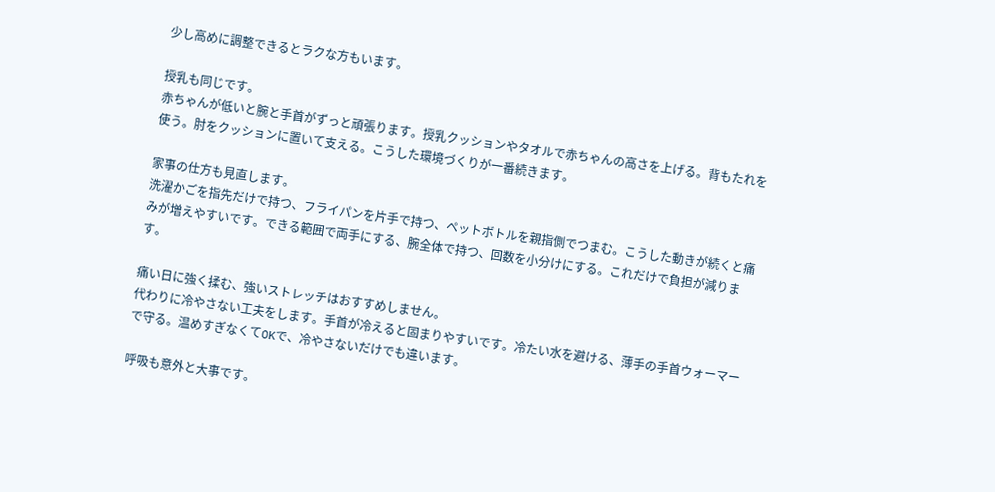少し高めに調整できるとラクな方もいます。

授乳も同じです。
赤ちゃんが低いと腕と手首がずっと頑張ります。授乳クッションやタオルで赤ちゃんの高さを上げる。背もたれを使う。肘をクッションに置いて支える。こうした環境づくりが一番続きます。

家事の仕方も見直します。
洗濯かごを指先だけで持つ、フライパンを片手で持つ、ペットボトルを親指側でつまむ。こうした動きが続くと痛みが増えやすいです。できる範囲で両手にする、腕全体で持つ、回数を小分けにする。これだけで負担が減ります。

痛い日に強く揉む、強いストレッチはおすすめしません。
代わりに冷やさない工夫をします。手首が冷えると固まりやすいです。冷たい水を避ける、薄手の手首ウォーマーで守る。温めすぎなくてOKで、冷やさないだけでも違います。

呼吸も意外と大事です。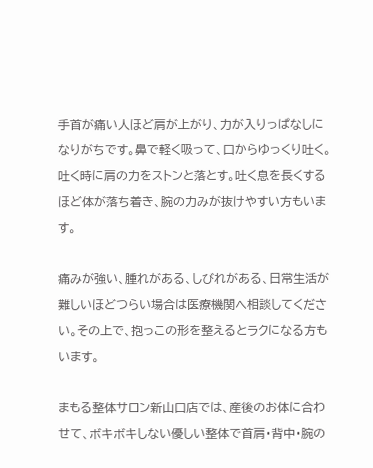手首が痛い人ほど肩が上がり、力が入りっぱなしになりがちです。鼻で軽く吸って、口からゆっくり吐く。吐く時に肩の力をストンと落とす。吐く息を長くするほど体が落ち着き、腕の力みが抜けやすい方もいます。

痛みが強い、腫れがある、しびれがある、日常生活が難しいほどつらい場合は医療機関へ相談してください。その上で、抱っこの形を整えるとラクになる方もいます。

まもる整体サロン新山口店では、産後のお体に合わせて、ボキボキしない優しい整体で首肩・背中・腕の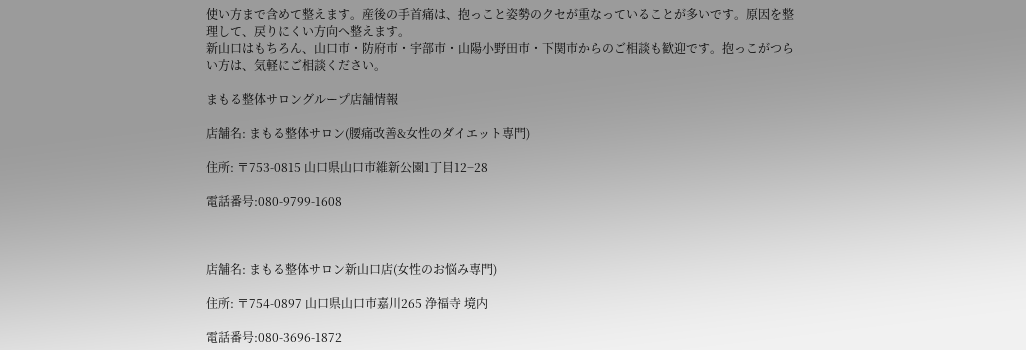使い方まで含めて整えます。産後の手首痛は、抱っこと姿勢のクセが重なっていることが多いです。原因を整理して、戻りにくい方向へ整えます。
新山口はもちろん、山口市・防府市・宇部市・山陽小野田市・下関市からのご相談も歓迎です。抱っこがつらい方は、気軽にご相談ください。

まもる整体サロングループ店舗情報

店舗名: まもる整体サロン(腰痛改善&女性のダイエット専門)

住所: 〒753-0815 山口県山口市維新公園1丁目12−28

電話番号:080-9799-1608



店舗名: まもる整体サロン新山口店(女性のお悩み専門)

住所: 〒754-0897 山口県山口市嘉川265 浄福寺 境内

電話番号:080-3696-1872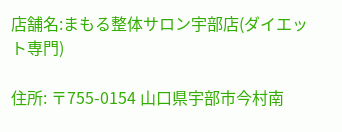店舗名:まもる整体サロン宇部店(ダイエット専門)

住所: 〒755-0154 山口県宇部市今村南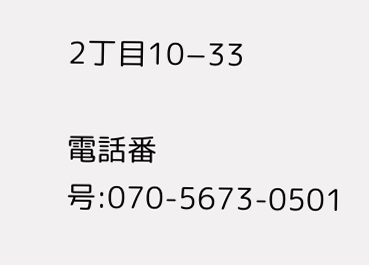2丁目10−33

電話番号:070-5673-0501